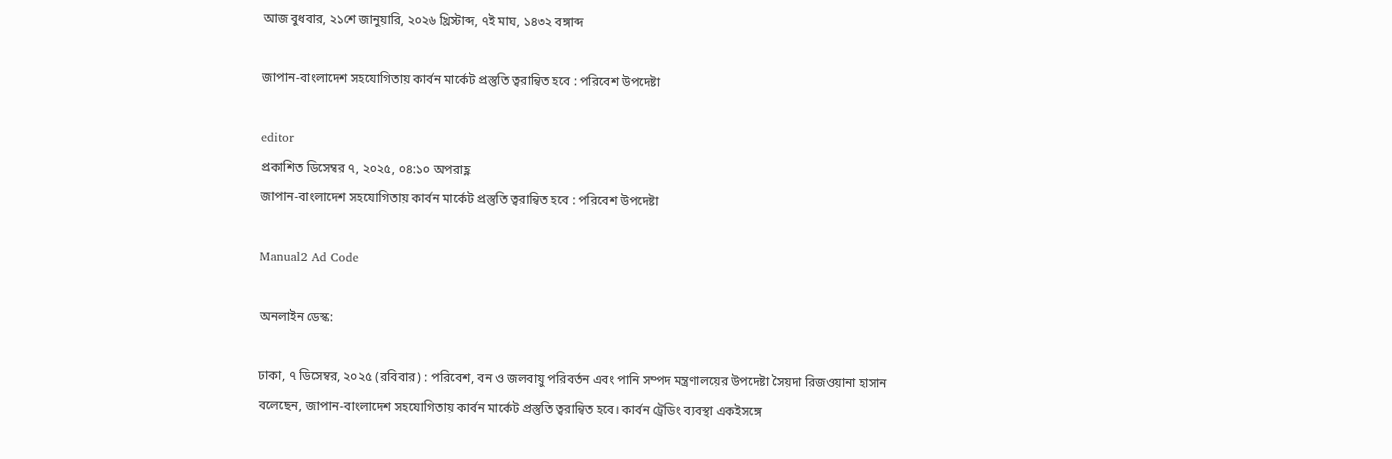আজ বুধবার, ২১শে জানুয়ারি, ২০২৬ খ্রিস্টাব্দ, ৭ই মাঘ, ১৪৩২ বঙ্গাব্দ

জাপান-বাংলাদেশ সহযোগিতায় কার্বন মার্কেট প্রস্তুতি ত্বরান্বিত হবে : পরিবেশ উপদেষ্টা

editor
প্রকাশিত ডিসেম্বর ৭, ২০২৫, ০৪:১০ অপরাহ্ণ
জাপান-বাংলাদেশ সহযোগিতায় কার্বন মার্কেট প্রস্তুতি ত্বরান্বিত হবে : পরিবেশ উপদেষ্টা

Manual2 Ad Code

অনলাইন ডেস্ক:

ঢাকা, ৭ ডিসেম্বর, ২০২৫ (রবিবার) : পরিবেশ, বন ও জলবায়ু পরিবর্তন এবং পানি সম্পদ মন্ত্রণালয়ের উপদেষ্টা সৈয়দা রিজওয়ানা হাসান বলেছেন, জাপান-বাংলাদেশ সহযোগিতায় কার্বন মার্কেট প্রস্তুতি ত্বরান্বিত হবে। কার্বন ট্রেডিং ব্যবস্থা একইসঙ্গে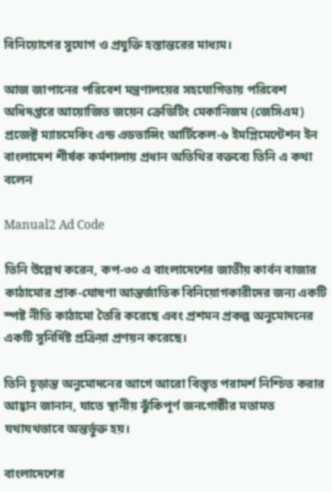বিনিয়োগের সুযোগ ও প্রযুক্তি হস্তান্তরের মাধ্যম।

আজ জাপানের পরিবেশ মন্ত্রণালয়ের সহযোগিতায় পরিবেশ অধিদপ্তরে আয়োজিত জয়েন ক্রেডিটিং মেকানিজম (জেসিএম) প্রজেক্ট ম্যাচমেকিং এন্ড এডভান্সিং আর্টিকেল-৬ ইমপ্লিমেন্টেশন ইন বাংলাদেশ শীর্ষক কর্মশালায় প্রধান অতিথির বক্তব্যে তিনি এ কথা বলেন

Manual2 Ad Code

তিনি উল্লেখ করেন, কপ-৩০ এ বাংলাদেশের জাতীয় কার্বন বাজার কাঠামোর প্রাক-ঘোষণা আন্তর্জাতিক বিনিয়োগকারীদের জন্য একটি স্পষ্ট নীতি কাঠামো তৈরি করেছে এবং প্রশমন প্রকল্প অনুমোদনের একটি সুনির্দিষ্ট প্রক্রিয়া প্রণয়ন করেছে।

তিনি চূড়ান্ত অনুমোদনের আগে আরো বিস্তৃত পরামর্শ নিশ্চিত করার আহ্বান জানান, যাতে স্থানীয় ঝুঁকিপূর্ণ জনগোষ্ঠীর মতামত যথাযথভাবে অন্তর্ভুক্ত হয়।

বাংলাদেশের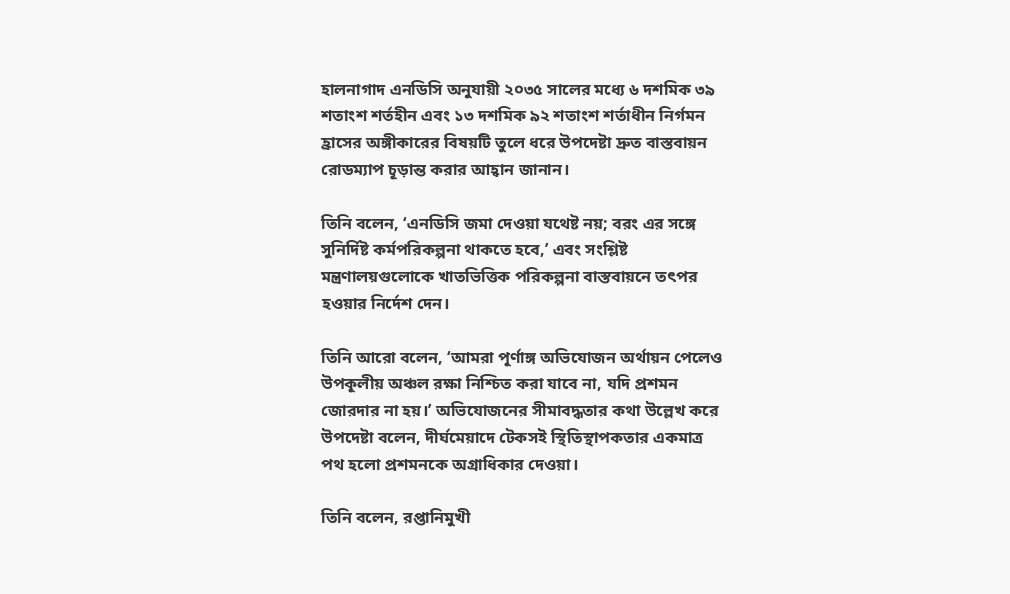হালনাগাদ এনডিসি অনুযায়ী ২০৩৫ সালের মধ্যে ৬ দশমিক ৩৯ শতাংশ শর্তহীন এবং ১৩ দশমিক ৯২ শতাংশ শর্তাধীন নির্গমন হ্রাসের অঙ্গীকারের বিষয়টি তুলে ধরে উপদেষ্টা দ্রুত বাস্তবায়ন রোডম্যাপ চূড়ান্ত করার আহ্বান জানান।

তিনি বলেন, ‘এনডিসি জমা দেওয়া যথেষ্ট নয়; বরং এর সঙ্গে সুনির্দিষ্ট কর্মপরিকল্পনা থাকতে হবে,’ এবং সংশ্লিষ্ট মন্ত্রণালয়গুলোকে খাতভিত্তিক পরিকল্পনা বাস্তবায়নে তৎপর হওয়ার নির্দেশ দেন।

তিনি আরো বলেন, ‘আমরা পূর্ণাঙ্গ অভিযোজন অর্থায়ন পেলেও উপকূলীয় অঞ্চল রক্ষা নিশ্চিত করা যাবে না, যদি প্রশমন জোরদার না হয়।’ অভিযোজনের সীমাবদ্ধতার কথা উল্লেখ করে উপদেষ্টা বলেন, দীর্ঘমেয়াদে টেকসই স্থিতিস্থাপকতার একমাত্র পথ হলো প্রশমনকে অগ্রাধিকার দেওয়া।

তিনি বলেন, রপ্তানিমুখী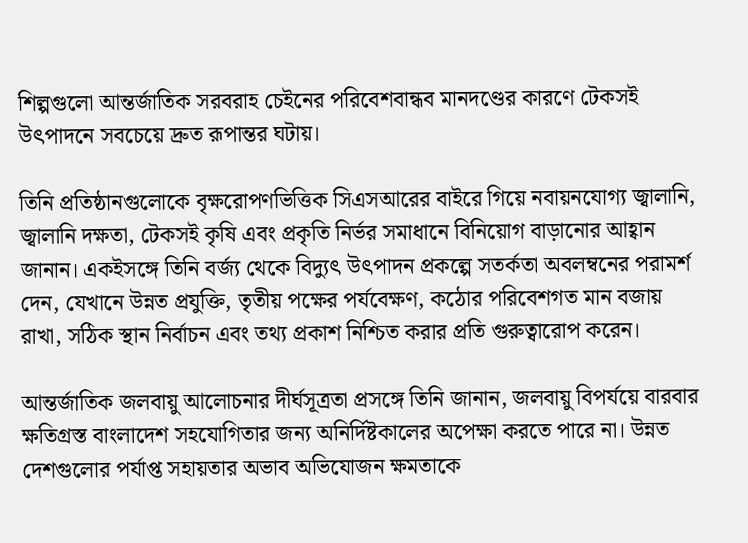শিল্পগুলো আন্তর্জাতিক সরবরাহ চেইনের পরিবেশবান্ধব মানদণ্ডের কারণে টেকসই উৎপাদনে সবচেয়ে দ্রুত রূপান্তর ঘটায়।

তিনি প্রতিষ্ঠানগুলোকে বৃক্ষরোপণভিত্তিক সিএসআরের বাইরে গিয়ে নবায়নযোগ্য জ্বালানি, জ্বালানি দক্ষতা, টেকসই কৃষি এবং প্রকৃতি নির্ভর সমাধানে বিনিয়োগ বাড়ানোর আহ্বান জানান। একইসঙ্গে তিনি বর্জ্য থেকে বিদ্যুৎ উৎপাদন প্রকল্পে সতর্কতা অবলম্বনের পরামর্শ দেন, যেখানে উন্নত প্রযুক্তি, তৃতীয় পক্ষের পর্যবেক্ষণ, কঠোর পরিবেশগত মান বজায় রাখা, সঠিক স্থান নির্বাচন এবং তথ্য প্রকাশ নিশ্চিত করার প্রতি গুরুত্বারোপ করেন।

আন্তর্জাতিক জলবায়ু আলোচনার দীর্ঘসূত্রতা প্রসঙ্গে তিনি জানান, জলবায়ু বিপর্যয়ে বারবার ক্ষতিগ্রস্ত বাংলাদেশ সহযোগিতার জন্য অনির্দিষ্টকালের অপেক্ষা করতে পারে না। উন্নত দেশগুলোর পর্যাপ্ত সহায়তার অভাব অভিযোজন ক্ষমতাকে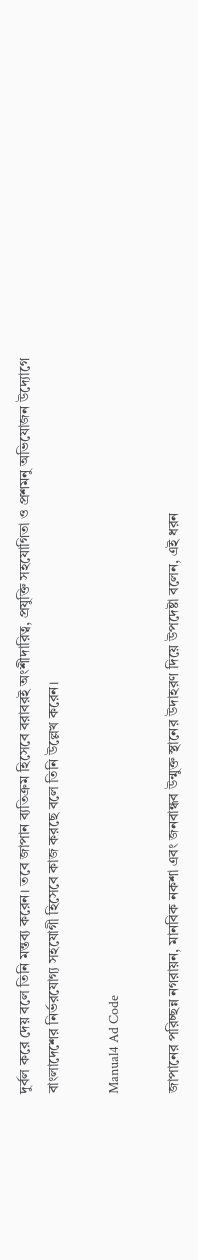দুর্বল করে দেয় বলে তিনি মন্তব্য করেন। তবে জাপান ব্যতিক্রম হিসেবে বরাবরই অংশীদারিত্ব, প্রযুক্তি সহযোগিতা ও প্রশমনু অভিযোজন উদ্যোগে বাংলাদেশের নির্ভরযোগ্য সহযোগী হিসেবে কাজ করছে বলে তিনি উল্লেখ করেন।

Manual4 Ad Code

জাপানের পরিচ্ছন্ন নগরায়ন, মানবিক নকশা এবং জনবান্ধব উন্মুক্ত স্থানের উদাহরণ দিয়ে উপদেষ্টা বলেন, এই ধরন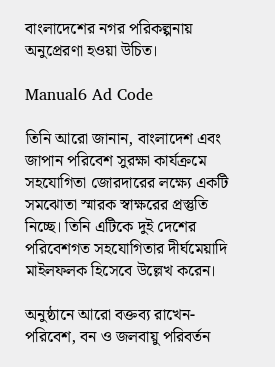বাংলাদেশের নগর পরিকল্পনায় অনুপ্রেরণা হওয়া উচিত।

Manual6 Ad Code

তিনি আরো জানান, বাংলাদেশ এবং জাপান পরিবেশ সুরক্ষা কার্যক্রমে সহযোগিতা জোরদারের লক্ষ্যে একটি সমঝোতা স্মারক স্বাক্ষরের প্রস্তুতি নিচ্ছে। তিনি এটিকে দুই দেশের পরিবেশগত সহযোগিতার দীর্ঘমেয়াদি মাইলফলক হিসেবে উল্লেখ করেন।

অনুষ্ঠানে আরো বক্তব্য রাখেন- পরিবেশ, বন ও জলবায়ু পরিবর্তন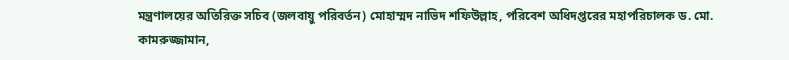মন্ত্রণালয়ের অতিরিক্ত সচিব (জলবায়ু পরিবর্তন) মোহাম্মদ নাভিদ শফিউল্লাহ, পরিবেশ অধিদপ্তরের মহাপরিচালক ড. মো. কামরুজ্জামান,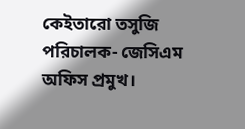কেইতারো তসুজি পরিচালক- জেসিএম অফিস প্রমুখ।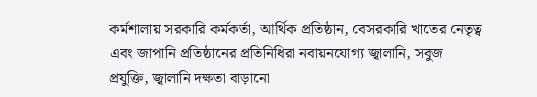কর্মশালায় সরকারি কর্মকর্তা, আর্থিক প্রতিষ্ঠান, বেসরকারি খাতের নেতৃত্ব এবং জাপানি প্রতিষ্ঠানের প্রতিনিধিরা নবায়নযোগ্য জ্বালানি, সবুজ প্রযুক্তি, জ্বালানি দক্ষতা বাড়ানো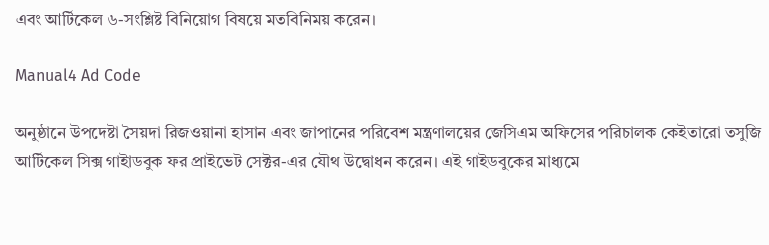এবং আর্টিকেল ৬-সংশ্লিষ্ট বিনিয়োগ বিষয়ে মতবিনিময় করেন।

Manual4 Ad Code

অনুষ্ঠানে উপদেষ্টা সৈয়দা রিজওয়ানা হাসান এবং জাপানের পরিবেশ মন্ত্রণালয়ের জেসিএম অফিসের পরিচালক কেইতারো তসুজি আর্টিকেল সিক্স গাইাডবুক ফর প্রাইভেট সেক্টর-এর যৌথ উদ্বোধন করেন। এই গাইডবুকের মাধ্যমে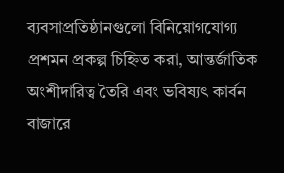ব্যবসাপ্রতিষ্ঠানগুলো বিনিয়োগযোগ্য প্রশমন প্রকল্প চিহ্নিত করা, আন্তর্জাতিক অংশীদারিত্ব তৈরি এবং ভবিষ্যৎ কার্বন বাজারে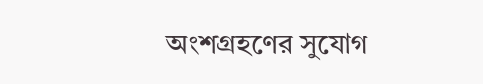অংশগ্রহণের সুযোগ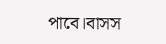পাবে।বাসস